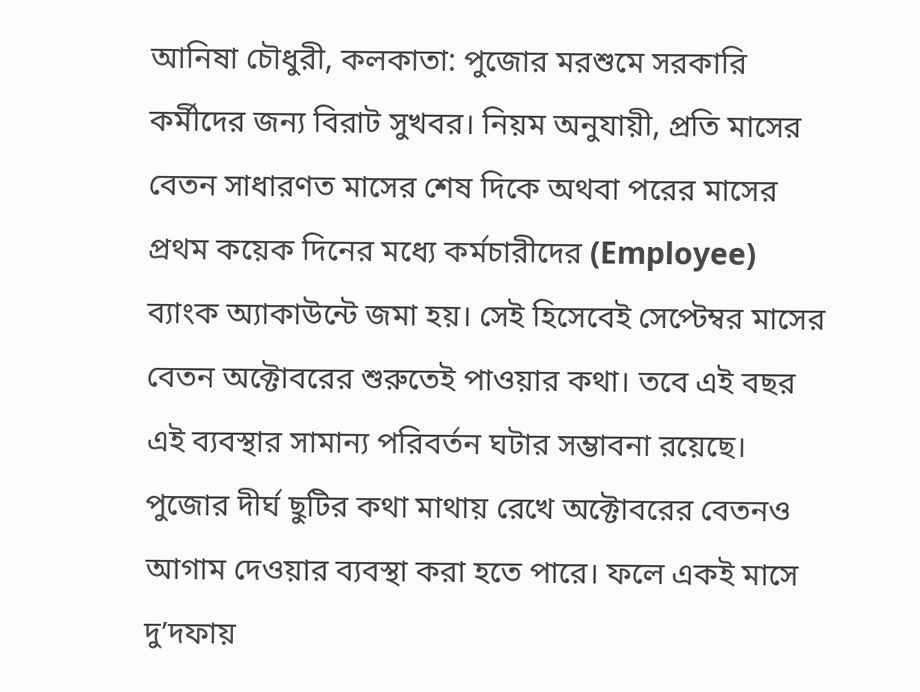আনিষা চৌধুরী, কলকাতা: পুজোর মরশুমে সরকারি কর্মীদের জন্য বিরাট সুখবর। নিয়ম অনুযায়ী, প্রতি মাসের বেতন সাধারণত মাসের শেষ দিকে অথবা পরের মাসের প্রথম কয়েক দিনের মধ্যে কর্মচারীদের (Employee) ব্যাংক অ্যাকাউন্টে জমা হয়। সেই হিসেবেই সেপ্টেম্বর মাসের বেতন অক্টোবরের শুরুতেই পাওয়ার কথা। তবে এই বছর এই ব্যবস্থার সামান্য পরিবর্তন ঘটার সম্ভাবনা রয়েছে। পুজোর দীর্ঘ ছুটির কথা মাথায় রেখে অক্টোবরের বেতনও আগাম দেওয়ার ব্যবস্থা করা হতে পারে। ফলে একই মাসে দু’দফায়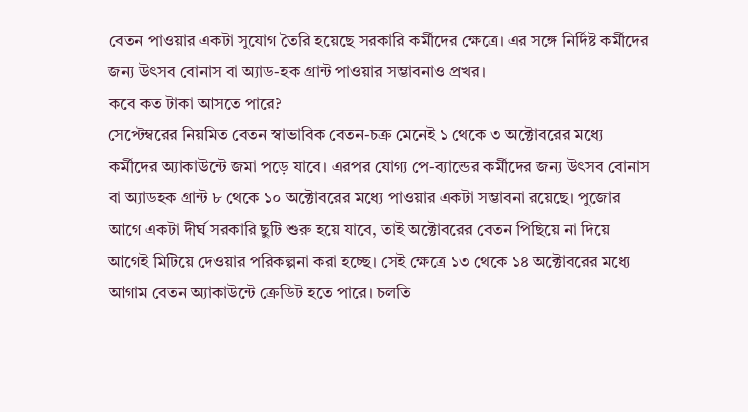বেতন পাওয়ার একটা সুযোগ তৈরি হয়েছে সরকারি কর্মীদের ক্ষেত্রে। এর সঙ্গে নির্দিষ্ট কর্মীদের জন্য উৎসব বোনাস বা অ্যাড-হক গ্রান্ট পাওয়ার সম্ভাবনাও প্রখর।
কবে কত টাকা আসতে পারে?
সেপ্টেম্বরের নিয়মিত বেতন স্বাভাবিক বেতন-চক্র মেনেই ১ থেকে ৩ অক্টোবরের মধ্যে কর্মীদের অ্যাকাউন্টে জমা পড়ে যাবে। এরপর যোগ্য পে-ব্যান্ডের কর্মীদের জন্য উৎসব বোনাস বা অ্যাডহক গ্রান্ট ৮ থেকে ১০ অক্টোবরের মধ্যে পাওয়ার একটা সম্ভাবনা রয়েছে। পুজোর আগে একটা দীর্ঘ সরকারি ছুটি শুরু হয়ে যাবে, তাই অক্টোবরের বেতন পিছিয়ে না দিয়ে আগেই মিটিয়ে দেওয়ার পরিকল্পনা করা হচ্ছে। সেই ক্ষেত্রে ১৩ থেকে ১৪ অক্টোবরের মধ্যে আগাম বেতন অ্যাকাউন্টে ক্রেডিট হতে পারে। চলতি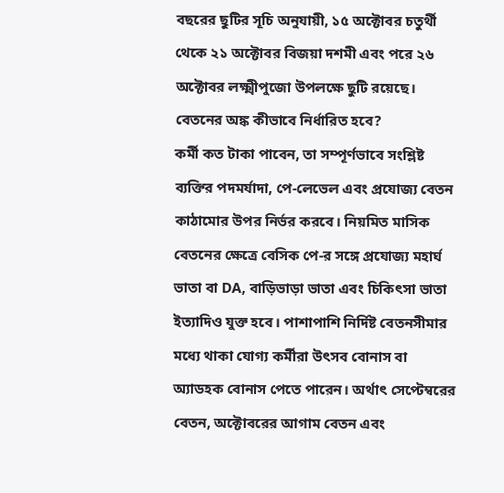বছরের ছুটির সূচি অনুযায়ী, ১৫ অক্টোবর চতুর্থী থেকে ২১ অক্টোবর বিজয়া দশমী এবং পরে ২৬ অক্টোবর লক্ষ্মীপুজো উপলক্ষে ছুটি রয়েছে।
বেতনের অঙ্ক কীভাবে নির্ধারিত হবে?
কর্মী কত টাকা পাবেন, তা সম্পূর্ণভাবে সংশ্লিষ্ট ব্যক্তির পদমর্যাদা, পে-লেভেল এবং প্রযোজ্য বেতন কাঠামোর উপর নির্ভর করবে। নিয়মিত মাসিক বেতনের ক্ষেত্রে বেসিক পে-র সঙ্গে প্রযোজ্য মহার্ঘ ভাতা বা DA, বাড়িভাড়া ভাতা এবং চিকিৎসা ভাতা ইত্যাদিও যুক্ত হবে। পাশাপাশি নির্দিষ্ট বেতনসীমার মধ্যে থাকা যোগ্য কর্মীরা উৎসব বোনাস বা অ্যাডহক বোনাস পেতে পারেন। অর্থাৎ সেপ্টেম্বরের বেতন, অক্টোবরের আগাম বেতন এবং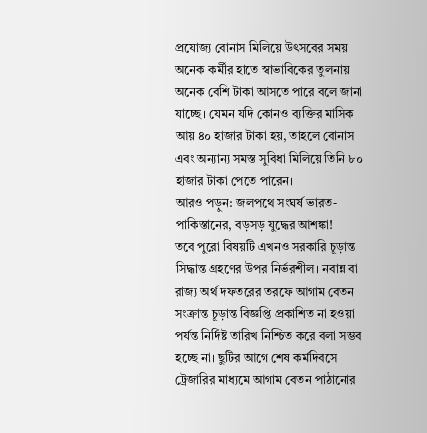প্রযোজ্য বোনাস মিলিয়ে উৎসবের সময় অনেক কর্মীর হাতে স্বাভাবিকের তুলনায় অনেক বেশি টাকা আসতে পারে বলে জানা যাচ্ছে। যেমন যদি কোনও ব্যক্তির মাসিক আয় ৪০ হাজার টাকা হয়, তাহলে বোনাস এবং অন্যান্য সমস্ত সুবিধা মিলিয়ে তিনি ৮০ হাজার টাকা পেতে পারেন।
আরও পড়ুন: জলপথে সংঘর্ষ ভারত-পাকিস্তানের, বড়সড় যুদ্ধের আশঙ্কা!
তবে পুরো বিষয়টি এখনও সরকারি চূড়ান্ত সিদ্ধান্ত গ্রহণের উপর নির্ভরশীল। নবান্ন বা রাজ্য অর্থ দফতরের তরফে আগাম বেতন সংক্রান্ত চূড়ান্ত বিজ্ঞপ্তি প্রকাশিত না হওয়া পর্যন্ত নির্দিষ্ট তারিখ নিশ্চিত করে বলা সম্ভব হচ্ছে না। ছুটির আগে শেষ কর্মদিবসে ট্রেজারির মাধ্যমে আগাম বেতন পাঠানোর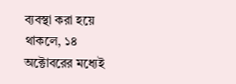ব্যবস্থা করা হয়ে থাকলে, ১৪ অক্টোবরের মধ্যেই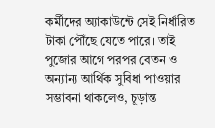কর্মীদের অ্যাকাউন্টে সেই নির্ধারিত টাকা পৌঁছে যেতে পারে। তাই পুজোর আগে পরপর বেতন ও অন্যান্য আর্থিক সুবিধা পাওয়ার সম্ভাবনা থাকলেও, চূড়ান্ত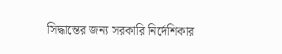সিদ্ধান্তের জন্য সরকারি নির্দেশিকার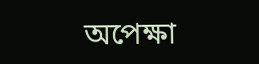অপেক্ষা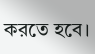করতে হবে।